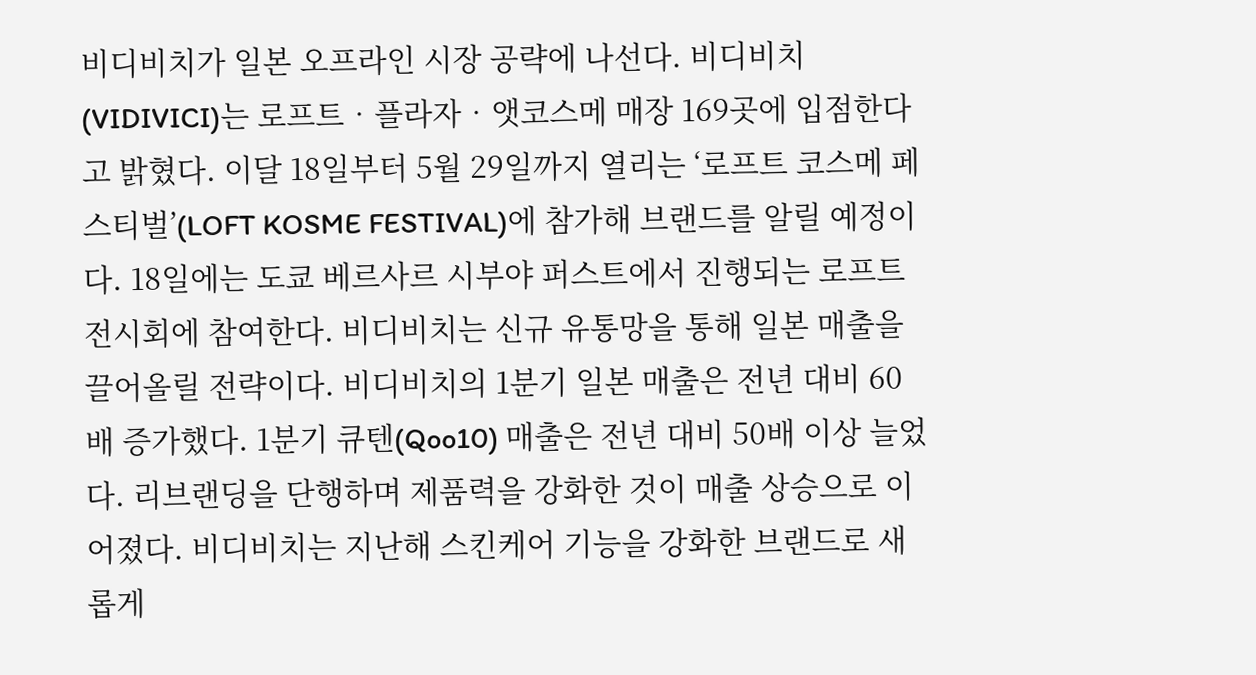비디비치가 일본 오프라인 시장 공략에 나선다. 비디비치(VIDIVICI)는 로프트‧플라자‧앳코스메 매장 169곳에 입점한다고 밝혔다. 이달 18일부터 5월 29일까지 열리는 ‘로프트 코스메 페스티벌’(LOFT KOSME FESTIVAL)에 참가해 브랜드를 알릴 예정이다. 18일에는 도쿄 베르사르 시부야 퍼스트에서 진행되는 로프트 전시회에 참여한다. 비디비치는 신규 유통망을 통해 일본 매출을 끌어올릴 전략이다. 비디비치의 1분기 일본 매출은 전년 대비 60배 증가했다. 1분기 큐텐(Qoo10) 매출은 전년 대비 50배 이상 늘었다. 리브랜딩을 단행하며 제품력을 강화한 것이 매출 상승으로 이어졌다. 비디비치는 지난해 스킨케어 기능을 강화한 브랜드로 새롭게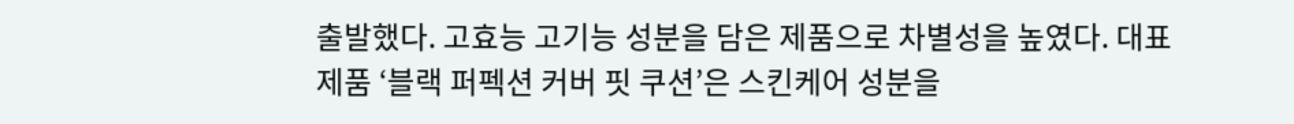출발했다. 고효능 고기능 성분을 담은 제품으로 차별성을 높였다. 대표 제품 ‘블랙 퍼펙션 커버 핏 쿠션’은 스킨케어 성분을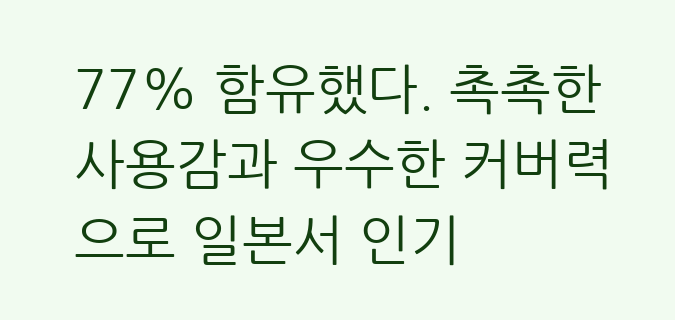77% 함유했다. 촉촉한 사용감과 우수한 커버력으로 일본서 인기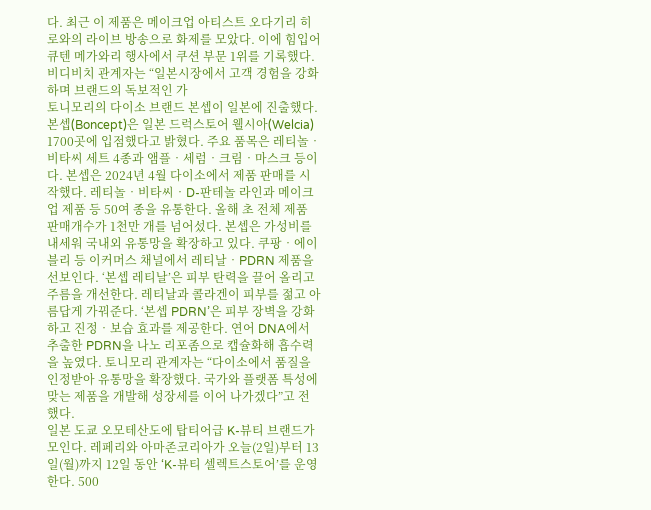다. 최근 이 제품은 메이크업 아티스트 오다기리 히로와의 라이브 방송으로 화제를 모았다. 이에 힘입어 큐텐 메가와리 행사에서 쿠션 부문 1위를 기록했다. 비디비치 관계자는 “일본시장에서 고객 경험을 강화하며 브랜드의 독보적인 가
토니모리의 다이소 브랜드 본셉이 일본에 진출했다. 본셉(Boncept)은 일본 드럭스토어 웰시아(Welcia) 1700곳에 입점했다고 밝혔다. 주요 품목은 레티놀‧비타씨 세트 4종과 앰플‧세럼‧크림‧마스크 등이다. 본셉은 2024년 4월 다이소에서 제품 판매를 시작했다. 레티놀‧비타씨‧D-판테놀 라인과 메이크업 제품 등 50여 종을 유통한다. 올해 초 전체 제품 판매개수가 1천만 개를 넘어섰다. 본셉은 가성비를 내세워 국내외 유통망을 확장하고 있다. 쿠팡‧에이블리 등 이커머스 채널에서 레티날‧PDRN 제품을 선보인다. ‘본셉 레티날’은 피부 탄력을 끌어 올리고 주름을 개선한다. 레티날과 콜라겐이 피부를 젊고 아름답게 가꿔준다. ‘본셉 PDRN’은 피부 장벽을 강화하고 진정‧보습 효과를 제공한다. 연어 DNA에서 추출한 PDRN을 나노 리포좀으로 캡슐화해 흡수력을 높였다. 토니모리 관계자는 “다이소에서 품질을 인정받아 유통망을 확장했다. 국가와 플랫폼 특성에 맞는 제품을 개발해 성장세를 이어 나가겠다”고 전했다.
일본 도쿄 오모테산도에 탑티어급 K-뷰티 브랜드가 모인다. 레페리와 아마존코리아가 오늘(2일)부터 13일(월)까지 12일 동안 ‘K-뷰티 셀렉트스토어’를 운영한다. 500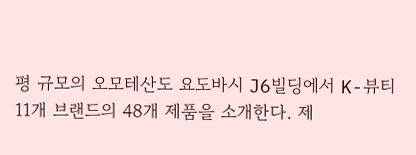평 규모의 오모테산도 요도바시 J6빌딩에서 K-뷰티 11개 브랜드의 48개 제품을 소개한다. 제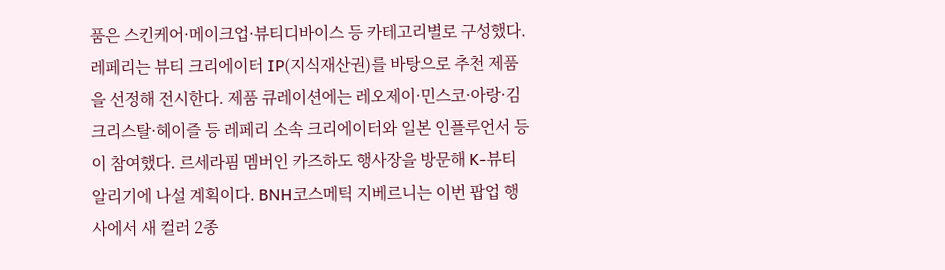품은 스킨케어·메이크업·뷰티디바이스 등 카테고리별로 구성했다. 레페리는 뷰티 크리에이터 IP(지식재산권)를 바탕으로 추천 제품을 선정해 전시한다. 제품 큐레이션에는 레오제이·민스코·아랑·김크리스탈·헤이즐 등 레페리 소속 크리에이터와 일본 인플루언서 등이 참여했다. 르세라핌 멤버인 카즈하도 행사장을 방문해 K-뷰티 알리기에 나설 계획이다. BNH코스메틱 지베르니는 이번 팝업 행사에서 새 컬러 2종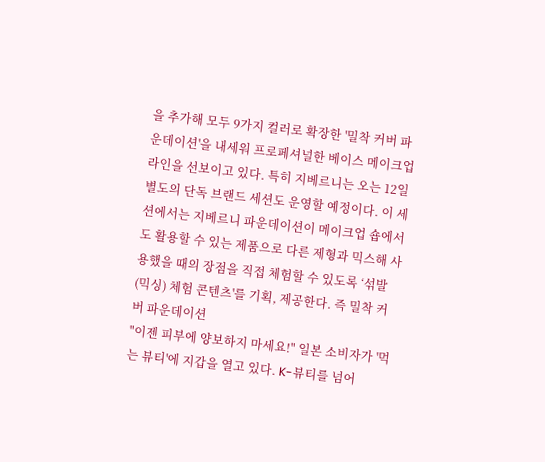을 추가해 모두 9가지 컬러로 확장한 '밀착 커버 파운데이션'을 내세워 프로페셔널한 베이스 메이크업 라인을 선보이고 있다. 특히 지베르니는 오는 12일 별도의 단독 브랜드 세션도 운영할 예정이다. 이 세션에서는 지베르니 파운데이션이 메이크업 숍에서도 활용할 수 있는 제품으로 다른 제형과 믹스해 사용했을 때의 장점을 직접 체험할 수 있도록 ‘섞발(믹싱) 체험 콘텐츠'를 기획, 제공한다. 즉 밀착 커버 파운데이션
"이젠 피부에 양보하지 마세요!" 일본 소비자가 '먹는 뷰티'에 지갑을 열고 있다. K-뷰티를 넘어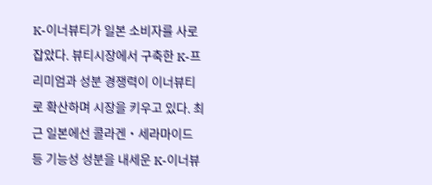K-이너뷰티가 일본 소비자를 사로잡았다. 뷰티시장에서 구축한 K-프리미엄과 성분 경쟁력이 이너뷰티로 확산하며 시장을 키우고 있다. 최근 일본에선 콜라겐‧세라마이드 등 기능성 성분을 내세운 K-이너뷰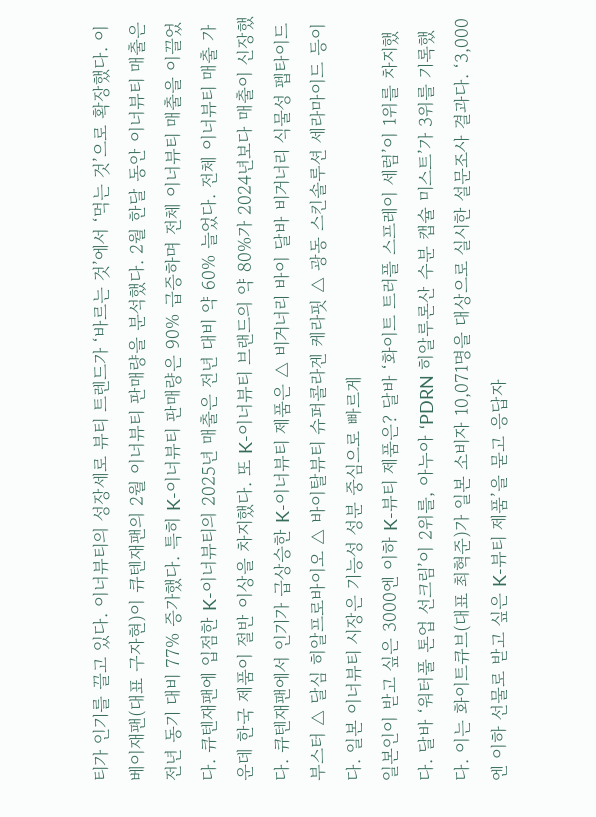티가 인기를 끌고 있다. 이너뷰티의 성장세로 뷰티 트렌드가 ‘바르는 것’에서 ‘먹는 것’으로 확장했다. 이베이재팬(대표 구자현)이 큐텐재팬의 2월 이너뷰티 판매량을 분석했다. 2월 한달 동안 이너뷰티 매출은 전년 동기 대비 77% 증가했다. 특히 K-이너뷰티 판매량은 90% 급증하며 전체 이너뷰티 매출을 이끌었다. 큐텐재팬에 입점한 K-이너뷰티의 2025년 매출은 전년 대비 약 60% 늘었다. 전체 이너뷰티 매출 가운데 한국 제품이 절반 이상을 차지했다. 또 K-이너뷰티 브랜드의 약 80%가 2024년보다 매출이 신장했다. 큐텐재팬에서 인기가 급상승한 K-이너뷰티 제품은 △ 비거너리 바이 달바 비거너리 식물성 펩타이드 부스터 △ 달심 히알프로바이오 △ 바이탈뷰티 슈퍼콜라겐 케라핏 △ 광동 스킨솔루션 세라마이드 등이다. 일본 이너뷰티 시장은 기능성 성분 중심으로 빠르게
일본인이 받고 싶은 3000엔 이하 K-뷰티 제품은? 달바 ‘화이트 트러플 스프레이 세럼’이 1위를 차지했다. 달바 ‘워터풀 톤업 선크림’이 2위를, 아누아 ‘PDRN 히알루론산 수분 캡슐 미스트’가 3위를 기록했다. 이는 화이트큐브(대표 최혁준)가 일본 소비자 10,071명을 대상으로 실시한 설문조사 결과다. ‘3,000엔 이하 선물로 받고 싶은 K-뷰티 제품’을 묻고 응답자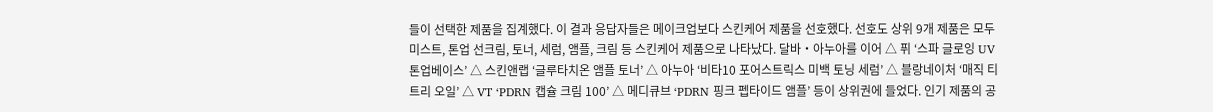들이 선택한 제품을 집계했다. 이 결과 응답자들은 메이크업보다 스킨케어 제품을 선호했다. 선호도 상위 9개 제품은 모두 미스트, 톤업 선크림, 토너, 세럼, 앰플, 크림 등 스킨케어 제품으로 나타났다. 달바‧아누아를 이어 △ 퓌 ‘스파 글로잉 UV 톤업베이스’ △ 스킨앤랩 ‘글루타치온 앰플 토너’ △ 아누아 ‘비타10 포어스트릭스 미백 토닝 세럼’ △ 블랑네이처 ‘매직 티트리 오일’ △ VT ‘PDRN 캡슐 크림 100’ △ 메디큐브 ‘PDRN 핑크 펩타이드 앰플’ 등이 상위권에 들었다. 인기 제품의 공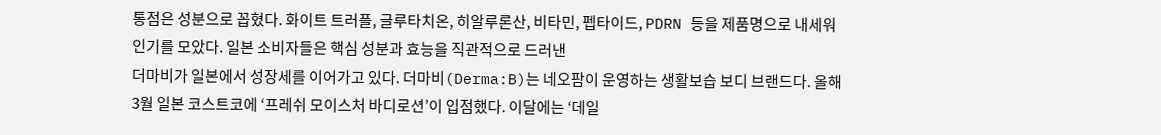통점은 성분으로 꼽혔다. 화이트 트러플, 글루타치온, 히알루론산, 비타민, 펩타이드, PDRN 등을 제품명으로 내세워 인기를 모았다. 일본 소비자들은 핵심 성분과 효능을 직관적으로 드러낸
더마비가 일본에서 성장세를 이어가고 있다. 더마비(Derma:B)는 네오팜이 운영하는 생활보습 보디 브랜드다. 올해 3월 일본 코스트코에 ‘프레쉬 모이스처 바디로션’이 입점했다. 이달에는 ‘데일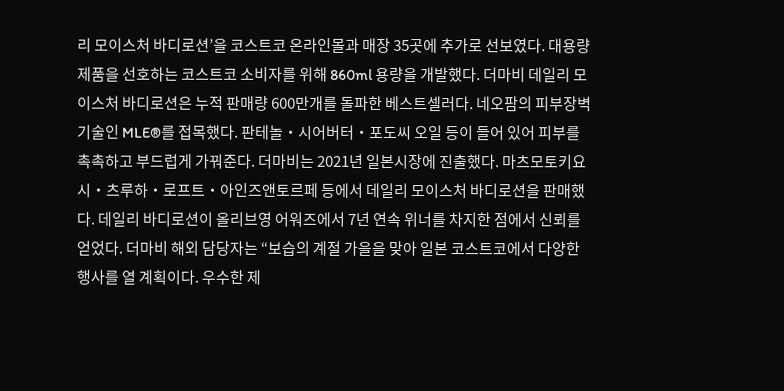리 모이스처 바디로션’을 코스트코 온라인몰과 매장 35곳에 추가로 선보였다. 대용량 제품을 선호하는 코스트코 소비자를 위해 860ml 용량을 개발했다. 더마비 데일리 모이스처 바디로션은 누적 판매량 600만개를 돌파한 베스트셀러다. 네오팜의 피부장벽 기술인 MLE®를 접목했다. 판테놀‧시어버터‧포도씨 오일 등이 들어 있어 피부를 촉촉하고 부드럽게 가꿔준다. 더마비는 2021년 일본시장에 진출했다. 마츠모토키요시‧츠루하‧로프트‧아인즈앤토르페 등에서 데일리 모이스처 바디로션을 판매했다. 데일리 바디로션이 올리브영 어워즈에서 7년 연속 위너를 차지한 점에서 신뢰를 얻었다. 더마비 해외 담당자는 “보습의 계절 가을을 맞아 일본 코스트코에서 다양한 행사를 열 계획이다. 우수한 제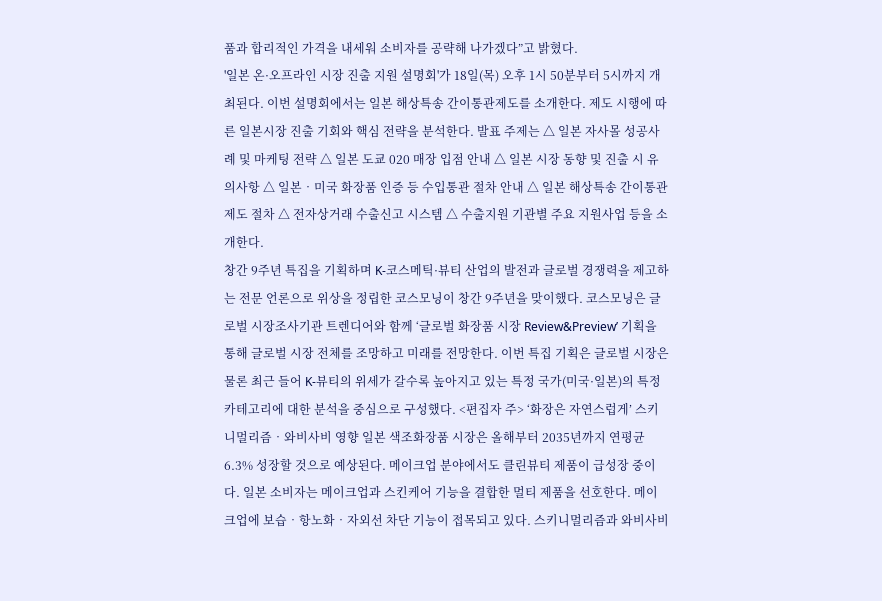품과 합리적인 가격을 내세워 소비자를 공략해 나가겠다”고 밝혔다.
'일본 온·오프라인 시장 진출 지원 설명회'가 18일(목) 오후 1시 50분부터 5시까지 개최된다. 이번 설명회에서는 일본 해상특송 간이통관제도를 소개한다. 제도 시행에 따른 일본시장 진출 기회와 핵심 전략을 분석한다. 발표 주제는 △ 일본 자사몰 성공사례 및 마케팅 전략 △ 일본 도쿄 020 매장 입점 안내 △ 일본 시장 동향 및 진출 시 유의사항 △ 일본‧미국 화장품 인증 등 수입통관 절차 안내 △ 일본 해상특송 간이통관제도 절차 △ 전자상거래 수출신고 시스템 △ 수출지원 기관별 주요 지원사업 등을 소개한다.
창간 9주년 특집을 기획하며 K-코스메틱·뷰티 산업의 발전과 글로벌 경쟁력을 제고하는 전문 언론으로 위상을 정립한 코스모닝이 창간 9주년을 맞이했다. 코스모닝은 글로벌 시장조사기관 트렌디어와 함께 ‘글로벌 화장품 시장 Review&Preview’ 기획을 통해 글로벌 시장 전체를 조망하고 미래를 전망한다. 이번 특집 기획은 글로벌 시장은 물론 최근 들어 K-뷰티의 위세가 갈수록 높아지고 있는 특정 국가(미국·일본)의 특정 카테고리에 대한 분석을 중심으로 구성했다. <편집자 주> ‘화장은 자연스럽게’ 스키니멀리즘‧와비사비 영향 일본 색조화장품 시장은 올해부터 2035년까지 연평균 6.3% 성장할 것으로 예상된다. 메이크업 분야에서도 클린뷰티 제품이 급성장 중이다. 일본 소비자는 메이크업과 스킨케어 기능을 결합한 멀티 제품을 선호한다. 메이크업에 보습‧항노화‧자외선 차단 기능이 접목되고 있다. 스키니멀리즘과 와비사비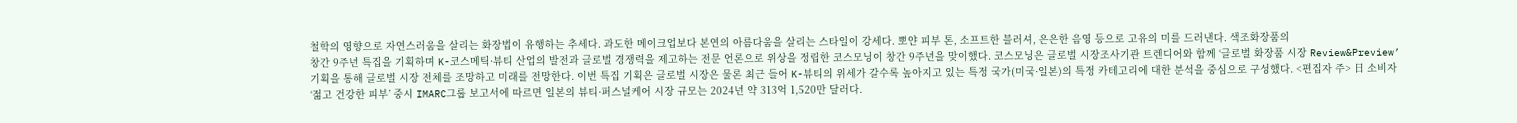철학의 영향으로 자연스러움을 살리는 화장법이 유행하는 추세다. 과도한 메이크업보다 본연의 아름다움을 살리는 스타일이 강세다. 뽀얀 피부 톤, 소프트한 블러셔, 은은한 음영 등으로 고유의 미를 드러낸다. 색조화장품의
창간 9주년 특집을 기획하며 K-코스메틱·뷰티 산업의 발전과 글로벌 경쟁력을 제고하는 전문 언론으로 위상을 정립한 코스모닝이 창간 9주년을 맞이했다. 코스모닝은 글로벌 시장조사기관 트렌디어와 함께 ‘글로벌 화장품 시장 Review&Preview’ 기획을 통해 글로벌 시장 전체를 조망하고 미래를 전망한다. 이번 특집 기획은 글로벌 시장은 물론 최근 들어 K-뷰티의 위세가 갈수록 높아지고 있는 특정 국가(미국·일본)의 특정 카테고리에 대한 분석을 중심으로 구성했다. <편집자 주> 日 소비자 ‘젊고 건강한 피부’ 중시 IMARC그룹 보고서에 따르면 일본의 뷰티·퍼스널케어 시장 규모는 2024년 약 313억 1,520만 달러다.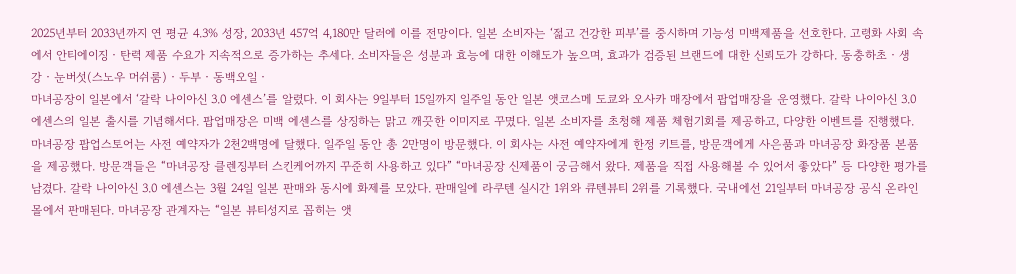2025년부터 2033년까지 연 평균 4.3% 성장, 2033년 457억 4,180만 달러에 이를 전망이다. 일본 소비자는 ‘젊고 건강한 피부’를 중시하며 기능성 미백제품을 선호한다. 고령화 사회 속에서 안티에이징‧탄력 제품 수요가 지속적으로 증가하는 추세다. 소비자들은 성분과 효능에 대한 이해도가 높으며, 효과가 검증된 브랜드에 대한 신뢰도가 강하다. 동충하초‧생강‧눈버섯(스노우 머쉬룸)‧두부‧동백오일‧
마녀공장이 일본에서 ‘갈락 나이아신 3.0 에센스’를 알렸다. 이 회사는 9일부터 15일까지 일주일 동안 일본 앳코스메 도쿄와 오사카 매장에서 팝업매장을 운영했다. 갈락 나이아신 3.0 에센스의 일본 출시를 기념해서다. 팝업매장은 미백 에센스를 상징하는 맑고 깨끗한 이미지로 꾸몄다. 일본 소비자를 초청해 제품 체험기회를 제공하고, 다양한 이벤트를 진행했다. 마녀공장 팝업스토어는 사전 예약자가 2천2백명에 달했다. 일주일 동안 총 2만명이 방문했다. 이 회사는 사전 예약자에게 한정 키트를, 방문객에게 사은품과 마녀공장 화장품 본품을 제공했다. 방문객들은 “마녀공장 클렌징부터 스킨케어까지 꾸준히 사용하고 있다” “마녀공장 신제품이 궁금해서 왔다. 제품을 직접 사용해볼 수 있어서 좋았다” 등 다양한 평가를 남겼다. 갈락 나이아신 3.0 에센스는 3월 24일 일본 판매와 동시에 화제를 모았다. 판매일에 라쿠텐 실시간 1위와 큐텐뷰티 2위를 기록했다. 국내에선 21일부터 마녀공장 공식 온라인몰에서 판매된다. 마녀공장 관계자는 “일본 뷰티성지로 꼽히는 앳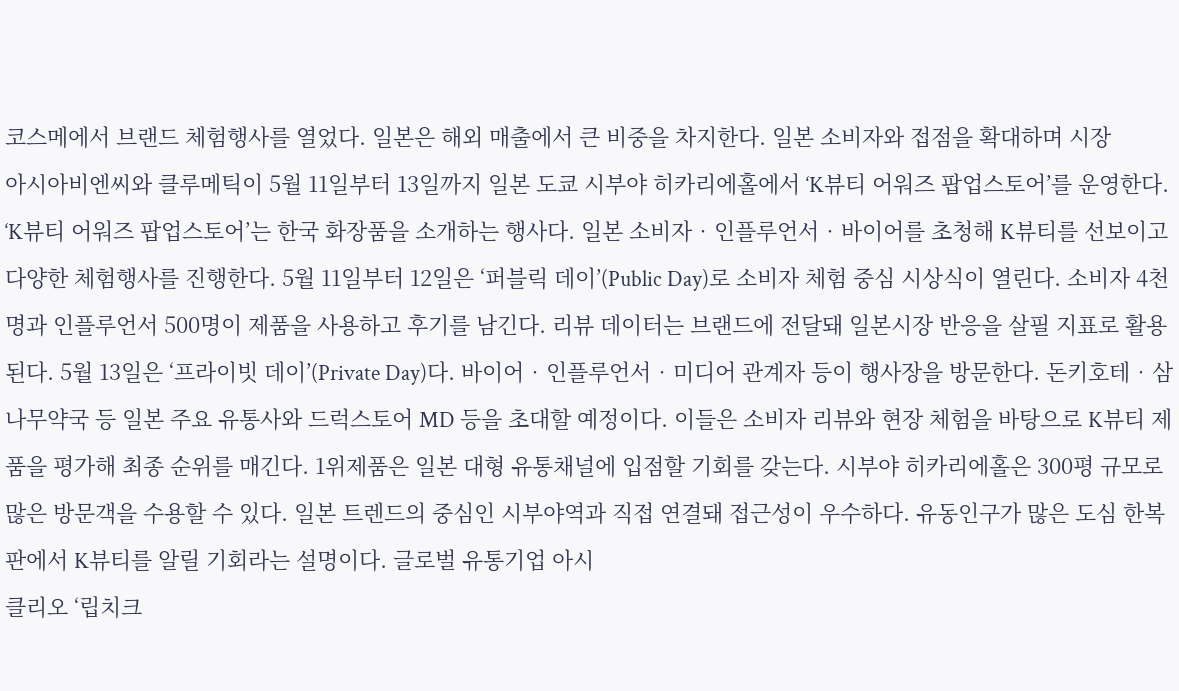코스메에서 브랜드 체험행사를 열었다. 일본은 해외 매출에서 큰 비중을 차지한다. 일본 소비자와 접점을 확대하며 시장
아시아비엔씨와 클루메틱이 5월 11일부터 13일까지 일본 도쿄 시부야 히카리에홀에서 ‘K뷰티 어워즈 팝업스토어’를 운영한다. ‘K뷰티 어워즈 팝업스토어’는 한국 화장품을 소개하는 행사다. 일본 소비자‧인플루언서‧바이어를 초청해 K뷰티를 선보이고 다양한 체험행사를 진행한다. 5월 11일부터 12일은 ‘퍼블릭 데이’(Public Day)로 소비자 체험 중심 시상식이 열린다. 소비자 4천 명과 인플루언서 500명이 제품을 사용하고 후기를 남긴다. 리뷰 데이터는 브랜드에 전달돼 일본시장 반응을 살필 지표로 활용된다. 5월 13일은 ‘프라이빗 데이’(Private Day)다. 바이어‧인플루언서‧미디어 관계자 등이 행사장을 방문한다. 돈키호테‧삼나무약국 등 일본 주요 유통사와 드럭스토어 MD 등을 초대할 예정이다. 이들은 소비자 리뷰와 현장 체험을 바탕으로 K뷰티 제품을 평가해 최종 순위를 매긴다. 1위제품은 일본 대형 유통채널에 입점할 기회를 갖는다. 시부야 히카리에홀은 300평 규모로 많은 방문객을 수용할 수 있다. 일본 트렌드의 중심인 시부야역과 직접 연결돼 접근성이 우수하다. 유동인구가 많은 도심 한복판에서 K뷰티를 알릴 기회라는 설명이다. 글로벌 유통기업 아시
클리오 ‘립치크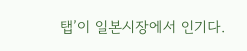탭’이 일본시장에서 인기다.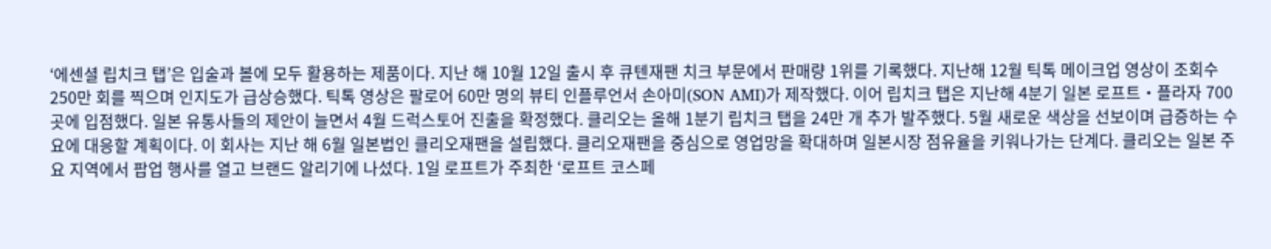‘에센셜 립치크 탭’은 입술과 볼에 모두 활용하는 제품이다. 지난 해 10월 12일 출시 후 큐텐재팬 치크 부문에서 판매량 1위를 기록했다. 지난해 12월 틱톡 메이크업 영상이 조회수 250만 회를 찍으며 인지도가 급상승했다. 틱톡 영상은 팔로어 60만 명의 뷰티 인플루언서 손아미(SON AMI)가 제작했다. 이어 립치크 탭은 지난해 4분기 일본 로프트‧플라자 700곳에 입점했다. 일본 유통사들의 제안이 늘면서 4월 드럭스토어 진출을 확정했다. 클리오는 올해 1분기 립치크 탭을 24만 개 추가 발주했다. 5월 새로운 색상을 선보이며 급증하는 수요에 대응할 계획이다. 이 회사는 지난 해 6월 일본법인 클리오재팬을 설립했다. 클리오재팬을 중심으로 영업망을 확대하며 일본시장 점유율을 키워나가는 단계다. 클리오는 일본 주요 지역에서 팝업 행사를 열고 브랜드 알리기에 나섰다. 1일 로프트가 주최한 ‘로프트 코스페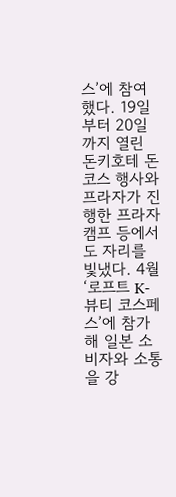스’에 참여했다. 19일부터 20일까지 열린 돈키호테 돈코스 행사와 프라자가 진행한 프라자 캠프 등에서도 자리를 빛냈다. 4월 ‘로프트 K-뷰티 코스페스’에 참가해 일본 소비자와 소통을 강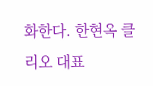화한다. 한현옥 클리오 대표